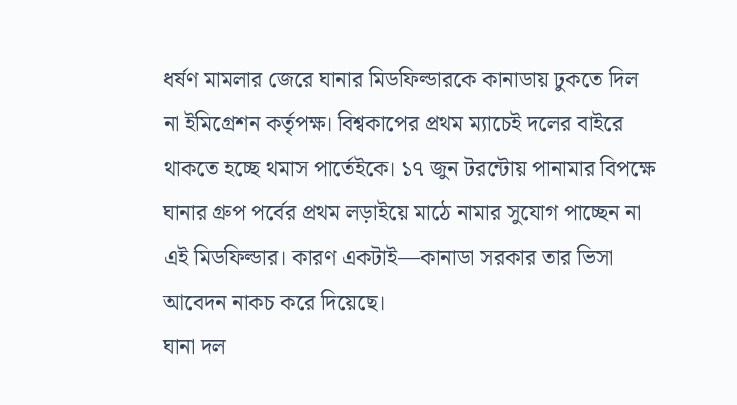ধর্ষণ মামলার জেরে ঘানার মিডফিল্ডারকে কানাডায় ঢুকতে দিল না ইমিগ্রেশন কর্তৃপক্ষ। বিশ্বকাপের প্রথম ম্যাচেই দলের বাইরে থাকতে হচ্ছে থমাস পার্তেইকে। ১৭ জুন টরন্টোয় পানামার বিপক্ষে ঘানার গ্রুপ পর্বের প্রথম লড়াইয়ে মাঠে নামার সুযোগ পাচ্ছেন না এই মিডফিল্ডার। কারণ একটাই—কানাডা সরকার তার ভিসা আবেদন নাকচ করে দিয়েছে।
ঘানা দল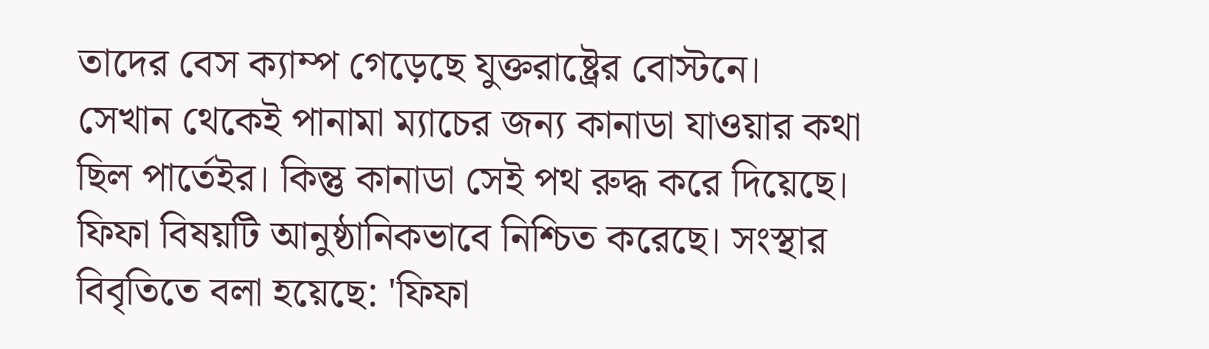তাদের বেস ক্যাম্প গেড়েছে যুক্তরাষ্ট্রের বোস্টনে। সেখান থেকেই পানামা ম্যাচের জন্য কানাডা যাওয়ার কথা ছিল পার্তেইর। কিন্তু কানাডা সেই পথ রুদ্ধ করে দিয়েছে।
ফিফা বিষয়টি আনুষ্ঠানিকভাবে নিশ্চিত করেছে। সংস্থার বিবৃতিতে বলা হয়েছে: 'ফিফা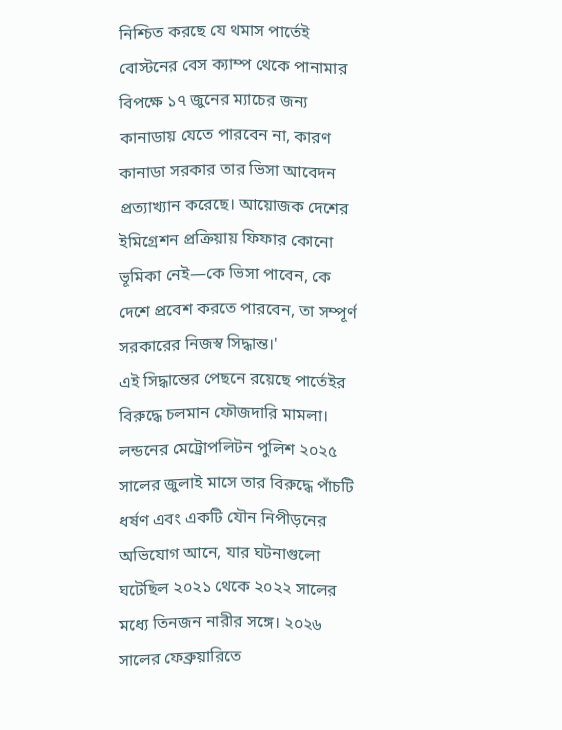নিশ্চিত করছে যে থমাস পার্তেই বোস্টনের বেস ক্যাম্প থেকে পানামার বিপক্ষে ১৭ জুনের ম্যাচের জন্য কানাডায় যেতে পারবেন না, কারণ কানাডা সরকার তার ভিসা আবেদন প্রত্যাখ্যান করেছে। আয়োজক দেশের ইমিগ্রেশন প্রক্রিয়ায় ফিফার কোনো ভূমিকা নেই—কে ভিসা পাবেন, কে দেশে প্রবেশ করতে পারবেন, তা সম্পূর্ণ সরকারের নিজস্ব সিদ্ধান্ত।'
এই সিদ্ধান্তের পেছনে রয়েছে পার্তেইর বিরুদ্ধে চলমান ফৌজদারি মামলা। লন্ডনের মেট্রোপলিটন পুলিশ ২০২৫ সালের জুলাই মাসে তার বিরুদ্ধে পাঁচটি ধর্ষণ এবং একটি যৌন নিপীড়নের অভিযোগ আনে, যার ঘটনাগুলো ঘটেছিল ২০২১ থেকে ২০২২ সালের মধ্যে তিনজন নারীর সঙ্গে। ২০২৬ সালের ফেব্রুয়ারিতে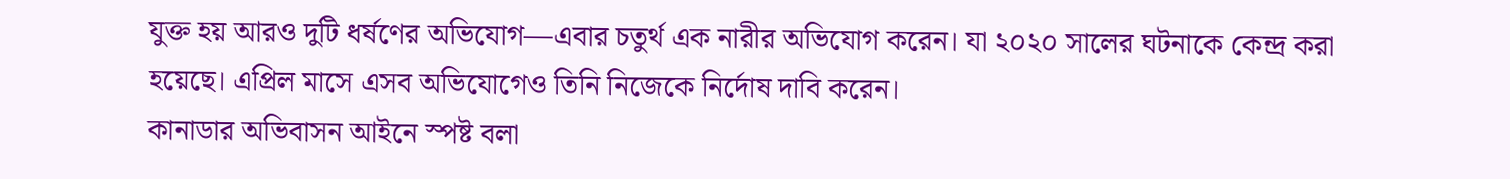যুক্ত হয় আরও দুটি ধর্ষণের অভিযোগ—এবার চতুর্থ এক নারীর অভিযোগ করেন। যা ২০২০ সালের ঘটনাকে কেন্দ্র করা হয়েছে। এপ্রিল মাসে এসব অভিযোগেও তিনি নিজেকে নির্দোষ দাবি করেন।
কানাডার অভিবাসন আইনে স্পষ্ট বলা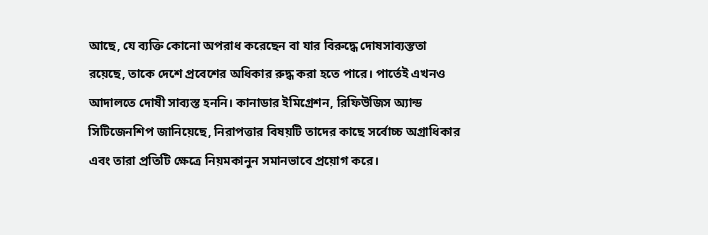আছে, যে ব্যক্তি কোনো অপরাধ করেছেন বা যার বিরুদ্ধে দোষসাব্যস্ততা রয়েছে, তাকে দেশে প্রবেশের অধিকার রুদ্ধ করা হতে পারে। পার্তেই এখনও আদালতে দোষী সাব্যস্ত হননি। কানাডার ইমিগ্রেশন, রিফিউজিস অ্যান্ড সিটিজেনশিপ জানিয়েছে, নিরাপত্তার বিষয়টি তাদের কাছে সর্বোচ্চ অগ্রাধিকার এবং তারা প্রতিটি ক্ষেত্রে নিয়মকানুন সমানভাবে প্রয়োগ করে।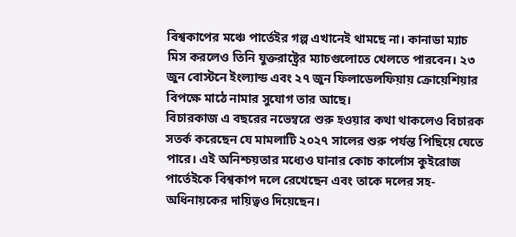বিশ্বকাপের মঞ্চে পার্তেইর গল্প এখানেই থামছে না। কানাডা ম্যাচ মিস করলেও তিনি যুক্তরাষ্ট্রের ম্যাচগুলোতে খেলতে পারবেন। ২৩ জুন বোস্টনে ইংল্যান্ড এবং ২৭ জুন ফিলাডেলফিয়ায় ক্রোয়েশিয়ার বিপক্ষে মাঠে নামার সুযোগ তার আছে।
বিচারকাজ এ বছরের নভেম্বরে শুরু হওয়ার কথা থাকলেও বিচারক সতর্ক করেছেন যে মামলাটি ২০২৭ সালের শুরু পর্যন্ত পিছিয়ে যেতে পারে। এই অনিশ্চয়তার মধ্যেও ঘানার কোচ কার্লোস কুইরোজ পার্তেইকে বিশ্বকাপ দলে রেখেছেন এবং তাকে দলের সহ-অধিনায়কের দায়িত্বও দিয়েছেন।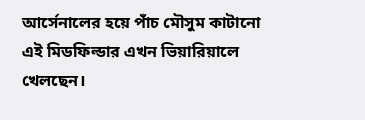আর্সেনালের হয়ে পাঁচ মৌসুম কাটানো এই মিডফিল্ডার এখন ভিয়ারিয়ালে খেলছেন।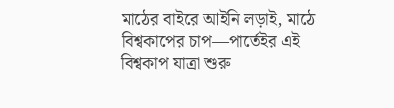মাঠের বাইরে আইনি লড়াই, মাঠে বিশ্বকাপের চাপ—পার্তেইর এই বিশ্বকাপ যাত্রা শুরু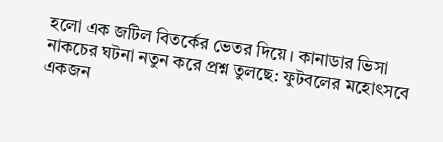হলো এক জটিল বিতর্কের ভেতর দিয়ে। কানাডার ভিসা নাকচের ঘটনা নতুন করে প্রশ্ন তুলছে: ফুটবলের মহোৎসবে একজন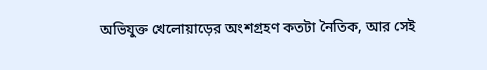অভিযুক্ত খেলোয়াড়ের অংশগ্রহণ কতটা নৈতিক, আর সেই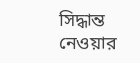সিদ্ধান্ত নেওয়ার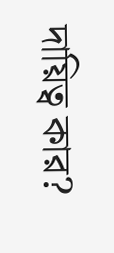দায়িত্ব কার?